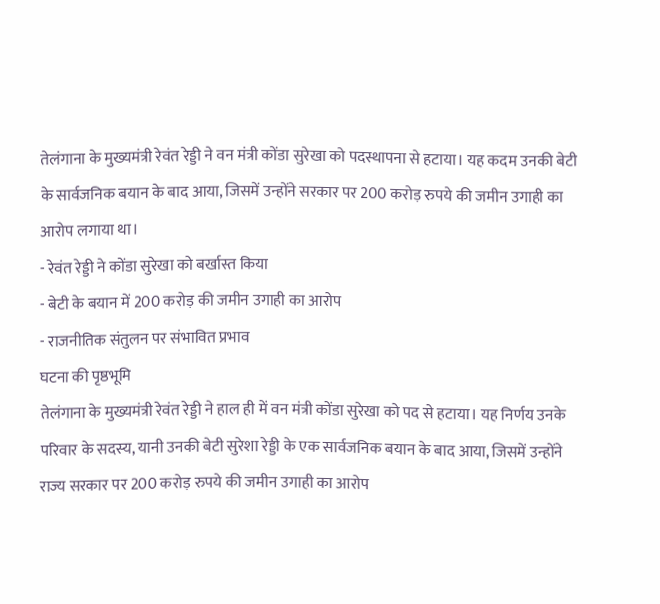तेलंगाना के मुख्यमंत्री रेवंत रेड्डी ने वन मंत्री कोंडा सुरेखा को पदस्थापना से हटाया। यह कदम उनकी बेटी के सार्वजनिक बयान के बाद आया, जिसमें उन्होंने सरकार पर 200 करोड़ रुपये की जमीन उगाही का आरोप लगाया था।
- रेवंत रेड्डी ने कोंडा सुरेखा को बर्खास्त किया
- बेटी के बयान में 200 करोड़ की जमीन उगाही का आरोप
- राजनीतिक संतुलन पर संभावित प्रभाव
घटना की पृष्ठभूमि
तेलंगाना के मुख्यमंत्री रेवंत रेड्डी ने हाल ही में वन मंत्री कोंडा सुरेखा को पद से हटाया। यह निर्णय उनके परिवार के सदस्य, यानी उनकी बेटी सुरेशा रेड्डी के एक सार्वजनिक बयान के बाद आया, जिसमें उन्होंने राज्य सरकार पर 200 करोड़ रुपये की जमीन उगाही का आरोप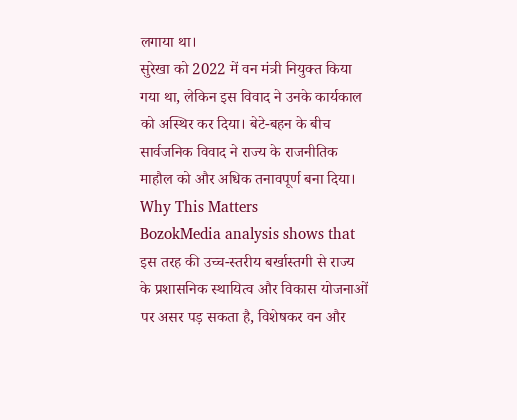लगाया था।
सुरेखा को 2022 में वन मंत्री नियुक्त किया गया था, लेकिन इस विवाद ने उनके कार्यकाल को अस्थिर कर दिया। बेटे-बहन के बीच सार्वजनिक विवाद ने राज्य के राजनीतिक माहौल को और अधिक तनावपूर्ण बना दिया।
Why This Matters
BozokMedia analysis shows that इस तरह की उच्च-स्तरीय बर्खास्तगी से राज्य के प्रशासनिक स्थायित्व और विकास योजनाओं पर असर पड़ सकता है, विशेषकर वन और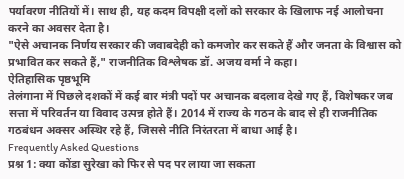पर्यावरण नीतियों में। साथ ही, यह कदम विपक्षी दलों को सरकार के खिलाफ नई आलोचना करने का अवसर देता है।
"ऐसे अचानक निर्णय सरकार की जवाबदेही को कमजोर कर सकते हैं और जनता के विश्वास को प्रभावित कर सकते हैं," राजनीतिक विश्लेषक डॉ. अजय वर्मा ने कहा।
ऐतिहासिक पृष्ठभूमि
तेलंगाना में पिछले दशकों में कई बार मंत्री पदों पर अचानक बदलाव देखे गए हैं, विशेषकर जब सत्ता में परिवर्तन या विवाद उत्पन्न होते हैं। 2014 में राज्य के गठन के बाद से ही राजनीतिक गठबंधन अक्सर अस्थिर रहे हैं, जिससे नीति निरंतरता में बाधा आई है।
Frequently Asked Questions
प्रश्न 1: क्या कोंडा सुरेखा को फिर से पद पर लाया जा सकता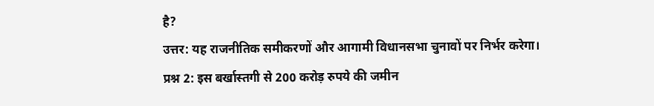है?
उत्तर: यह राजनीतिक समीकरणों और आगामी विधानसभा चुनावों पर निर्भर करेगा।
प्रश्न 2: इस बर्खास्तगी से 200 करोड़ रुपये की जमीन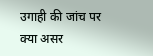उगाही की जांच पर क्या असर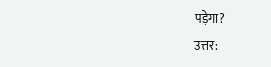पड़ेगा?
उत्तर: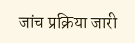जांच प्रक्रिया जारी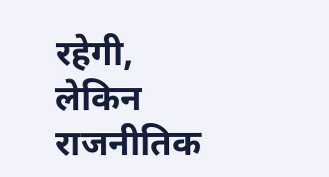रहेगी, लेकिन राजनीतिक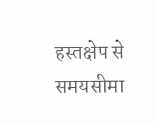हस्तक्षेप से समयसीमा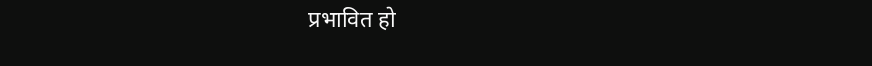प्रभावित हो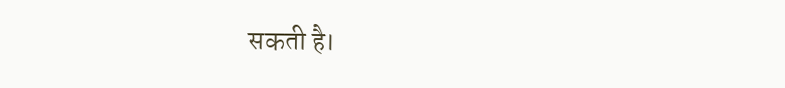सकती है।